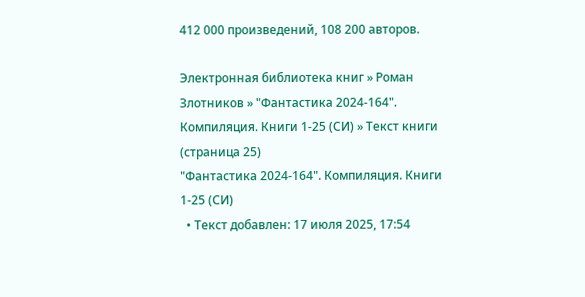412 000 произведений, 108 200 авторов.

Электронная библиотека книг » Роман Злотников » "Фантастика 2024-164". Компиляция. Книги 1-25 (СИ) » Текст книги (страница 25)
"Фантастика 2024-164". Компиляция. Книги 1-25 (СИ)
  • Текст добавлен: 17 июля 2025, 17:54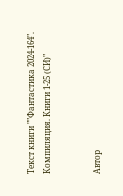Текст книги ""Фантастика 2024-164". Компиляция. Книги 1-25 (СИ)"


Автор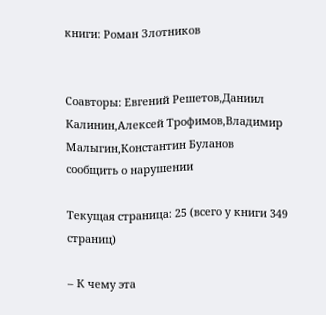книги: Роман Злотников


Соавторы: Евгений Решетов,Даниил Калинин,Алексей Трофимов,Владимир Малыгин,Константин Буланов
сообщить о нарушении

Текущая страница: 25 (всего у книги 349 страниц)

– К чему эта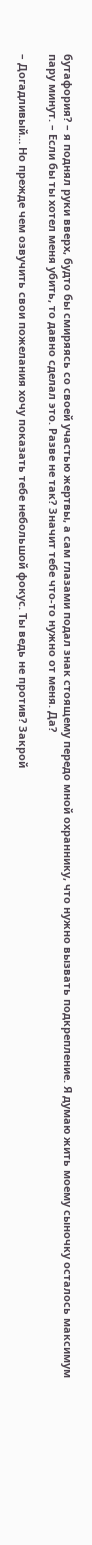бутафория? – я поднял руки вверх, будто бы смиряясь со своей участью жертвы, а сам глазами подал знак стоящему передо мной охраннику, что нужно вызвать подкрепление. Я думаю жить моему сыночку осталось максимум пару минут. – Если бы ты хотел меня убить, то давно сделал это. Разве не так? Значит тебе что-то нужно от меня. Да?

– Догадливый… Но прежде чем озвучить свои пожелания хочу показать тебе небольшой фокус. Ты ведь не против? Закрой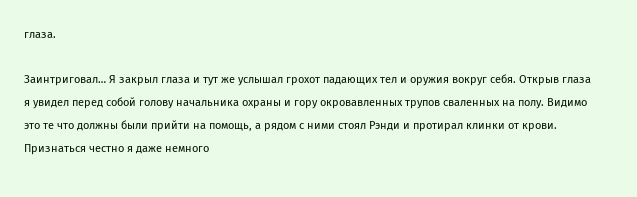глаза.

Заинтриговал… Я закрыл глаза и тут же услышал грохот падающих тел и оружия вокруг себя. Открыв глаза я увидел перед собой голову начальника охраны и гору окровавленных трупов сваленных на полу. Видимо это те что должны были прийти на помощь, а рядом с ними стоял Рэнди и протирал клинки от крови. Признаться честно я даже немного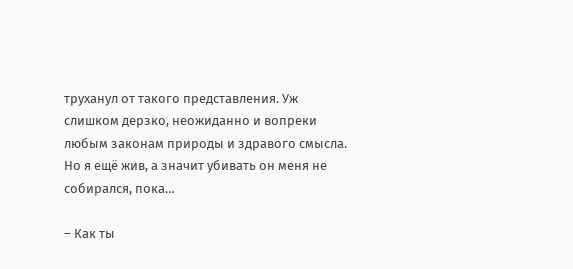труханул от такого представления. Уж слишком дерзко, неожиданно и вопреки любым законам природы и здравого смысла. Но я ещё жив, а значит убивать он меня не собирался, пока…

– Как ты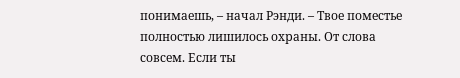понимаешь, – начал Рэнди. – Твое поместье полностью лишилось охраны. От слова совсем. Если ты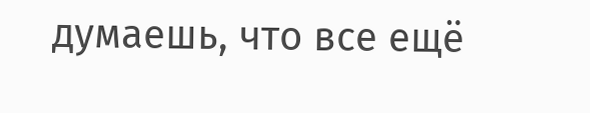думаешь, что все ещё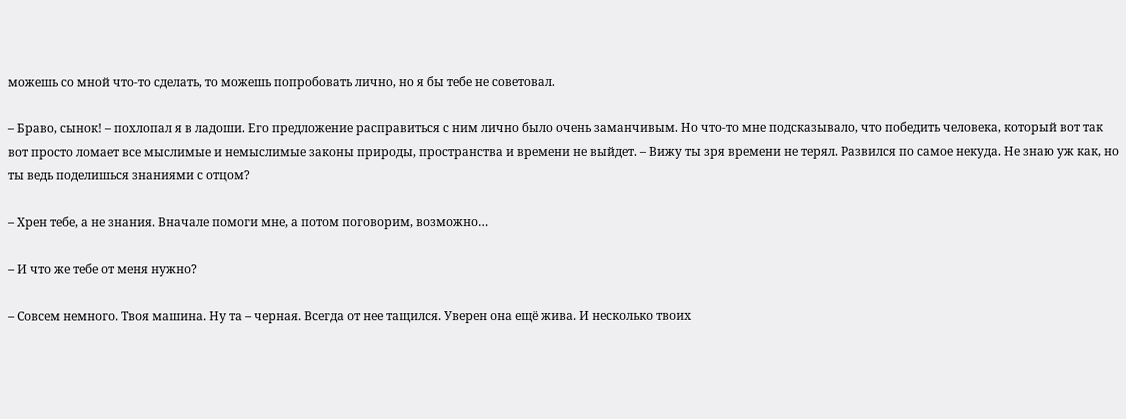можешь со мной что-то сделать, то можешь попробовать лично, но я бы тебе не советовал.

– Браво, сынок! – похлопал я в ладоши. Его предложение расправиться с ним лично было очень заманчивым. Но что-то мне подсказывало, что победить человека, который вот так вот просто ломает все мыслимые и немыслимые законы природы, пространства и времени не выйдет. – Вижу ты зря времени не терял. Развился по самое некуда. Не знаю уж как, но ты ведь поделишься знаниями с отцом?

– Хрен тебе, а не знания. Вначале помоги мне, а потом поговорим, возможно…

– И что же тебе от меня нужно?

– Совсем немного. Твоя машина. Ну та – черная. Всегда от нее тащился. Уверен она ещё жива. И несколько твоих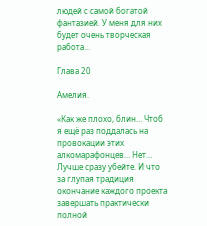людей с самой богатой фантазией. У меня для них будет очень творческая работа…

Глава 20

Амелия.

«Как же плохо, блин… Чтоб я ещё раз поддалась на провокации этих алкомарафонцев… Нет… Лучше сразу убейте. И что за глупая традиция окончание каждого проекта завершать практически полной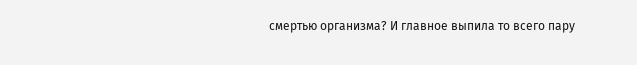смертью организма? И главное выпила то всего пару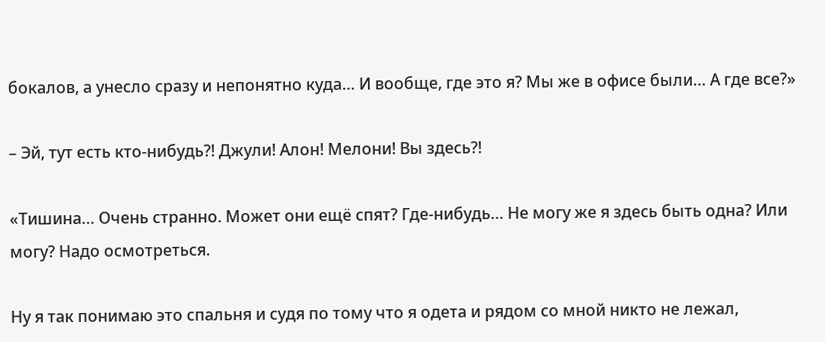бокалов, а унесло сразу и непонятно куда… И вообще, где это я? Мы же в офисе были… А где все?»

– Эй, тут есть кто-нибудь?! Джули! Алон! Мелони! Вы здесь?!

«Тишина… Очень странно. Может они ещё спят? Где-нибудь… Не могу же я здесь быть одна? Или могу? Надо осмотреться.

Ну я так понимаю это спальня и судя по тому что я одета и рядом со мной никто не лежал,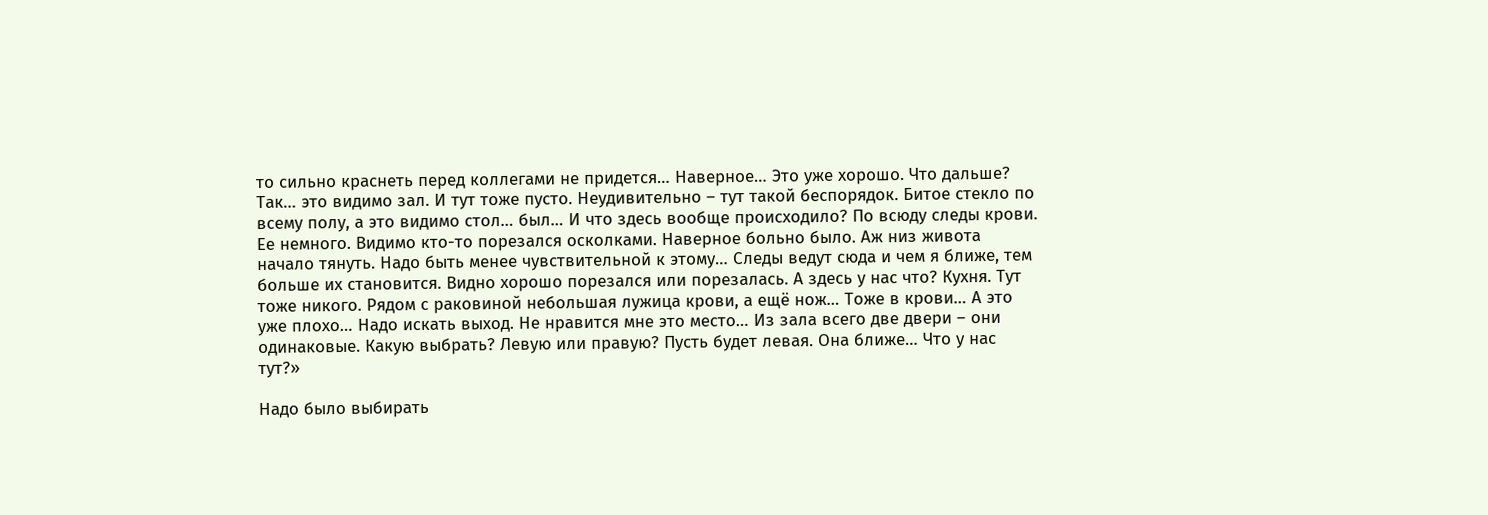то сильно краснеть перед коллегами не придется… Наверное… Это уже хорошо. Что дальше? Так… это видимо зал. И тут тоже пусто. Неудивительно – тут такой беспорядок. Битое стекло по всему полу, а это видимо стол… был… И что здесь вообще происходило? По всюду следы крови. Ее немного. Видимо кто-то порезался осколками. Наверное больно было. Аж низ живота начало тянуть. Надо быть менее чувствительной к этому… Следы ведут сюда и чем я ближе, тем больше их становится. Видно хорошо порезался или порезалась. А здесь у нас что? Кухня. Тут тоже никого. Рядом с раковиной небольшая лужица крови, а ещё нож… Тоже в крови… А это уже плохо… Надо искать выход. Не нравится мне это место… Из зала всего две двери – они одинаковые. Какую выбрать? Левую или правую? Пусть будет левая. Она ближе… Что у нас тут?»

Надо было выбирать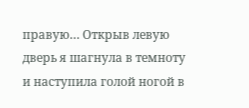правую… Открыв левую дверь я шагнула в темноту и наступила голой ногой в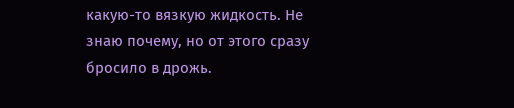какую-то вязкую жидкость. Не знаю почему, но от этого сразу бросило в дрожь.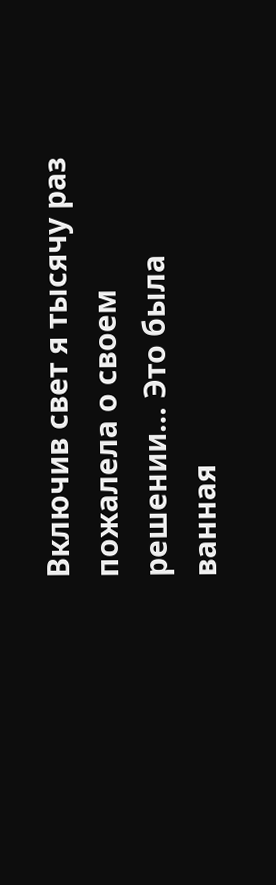Включив свет я тысячу раз пожалела о своем решении… Это была ванная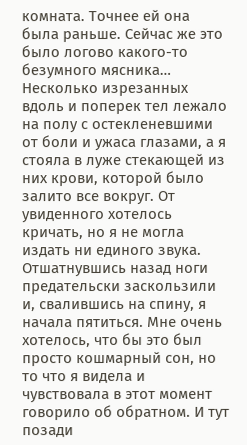комната. Точнее ей она была раньше. Сейчас же это было логово какого-то безумного мясника… Несколько изрезанных вдоль и поперек тел лежало на полу с остекленевшими от боли и ужаса глазами, а я стояла в луже стекающей из них крови, которой было залито все вокруг. От увиденного хотелось кричать, но я не могла издать ни единого звука. Отшатнувшись назад ноги предательски заскользили и, свалившись на спину, я начала пятиться. Мне очень хотелось, что бы это был просто кошмарный сон, но то что я видела и чувствовала в этот момент говорило об обратном. И тут позади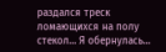раздался треск ломающихся на полу стекол… Я обернулась…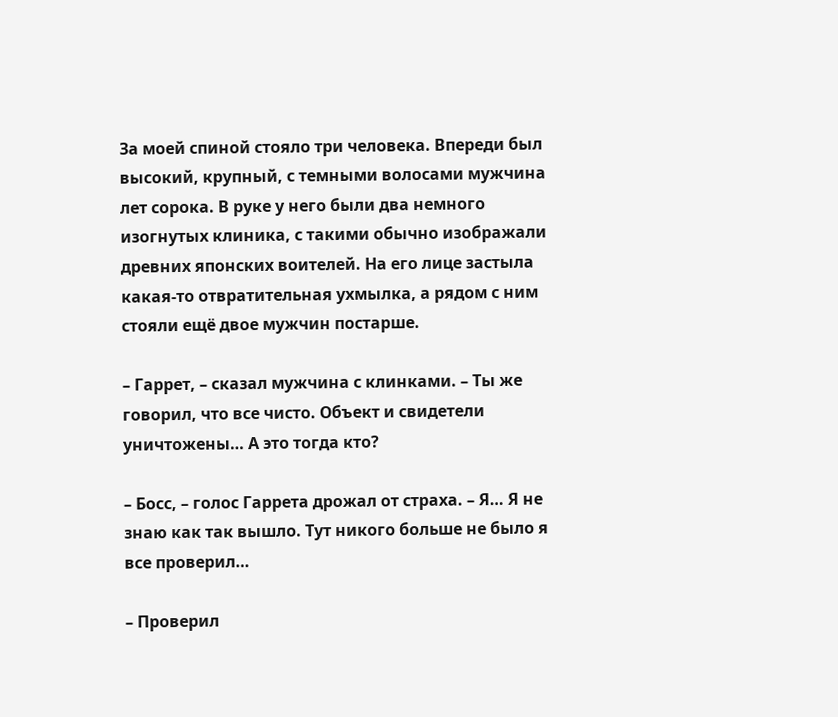За моей спиной стояло три человека. Впереди был высокий, крупный, с темными волосами мужчина лет сорока. В руке у него были два немного изогнутых клиника, с такими обычно изображали древних японских воителей. На его лице застыла какая-то отвратительная ухмылка, а рядом с ним стояли ещё двое мужчин постарше.

– Гаррет, – сказал мужчина с клинками. – Ты же говорил, что все чисто. Объект и свидетели уничтожены… А это тогда кто?

– Босс, – голос Гаррета дрожал от страха. – Я… Я не знаю как так вышло. Тут никого больше не было я все проверил…

– Проверил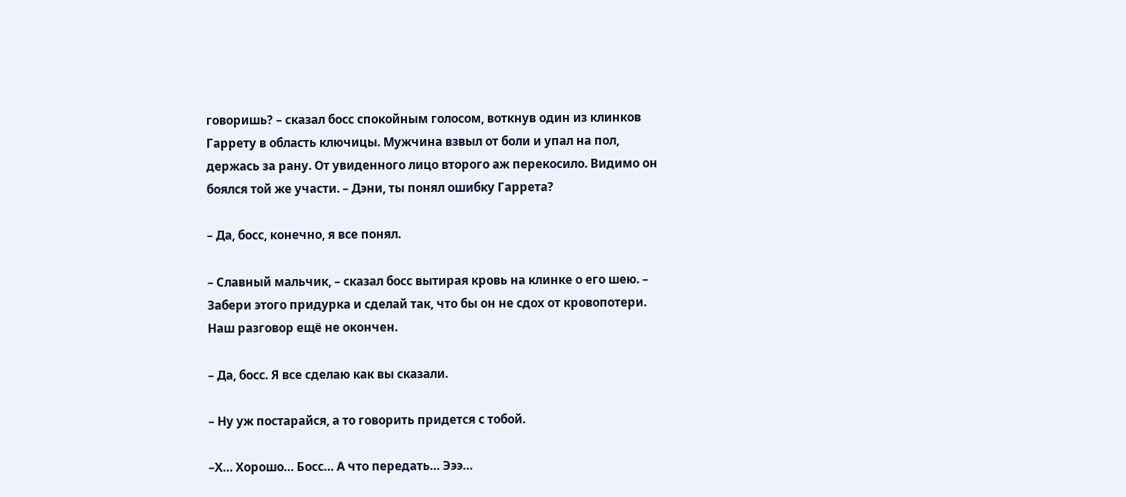говоришь? – сказал босс спокойным голосом, воткнув один из клинков Гаррету в область ключицы. Мужчина взвыл от боли и упал на пол, держась за рану. От увиденного лицо второго аж перекосило. Видимо он боялся той же участи. – Дэни, ты понял ошибку Гаррета?

– Да, босс, конечно, я все понял.

– Славный мальчик, – сказал босс вытирая кровь на клинке о его шею. – Забери этого придурка и сделай так, что бы он не сдох от кровопотери. Наш разговор ещё не окончен.

– Да, босс. Я все сделаю как вы сказали.

– Ну уж постарайся, а то говорить придется с тобой.

–Х… Хорошо… Босс… А что передать… Эээ…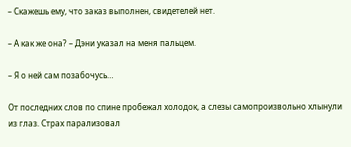– Скажешь ему, что заказ выполнен, свидетелей нет.

– А как же она? – Дэни указал на меня пальцем.

– Я о ней сам позабочусь…

От последних слов по спине пробежал холодок, а слезы самопроизвольно хлынули из глаз. Страх парализовал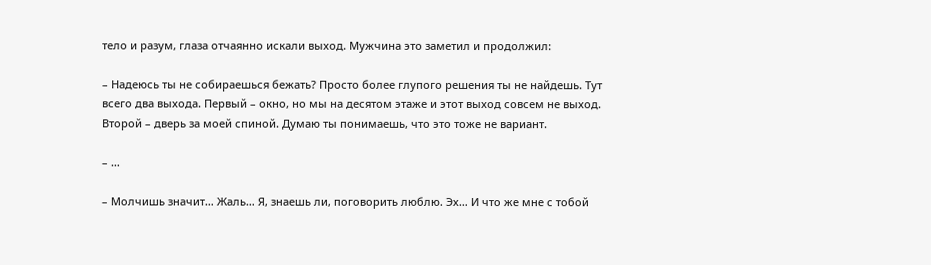тело и разум, глаза отчаянно искали выход. Мужчина это заметил и продолжил:

– Надеюсь ты не собираешься бежать? Просто более глупого решения ты не найдешь. Тут всего два выхода. Первый – окно, но мы на десятом этаже и этот выход совсем не выход. Второй – дверь за моей спиной. Думаю ты понимаешь, что это тоже не вариант.

– …

– Молчишь значит… Жаль… Я, знаешь ли, поговорить люблю. Эх… И что же мне с тобой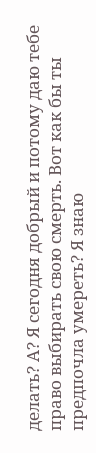делать? А? Я сегодня добрый и потому даю тебе право выбирать свою смерть. Вот как бы ты предпочла умереть? Я знаю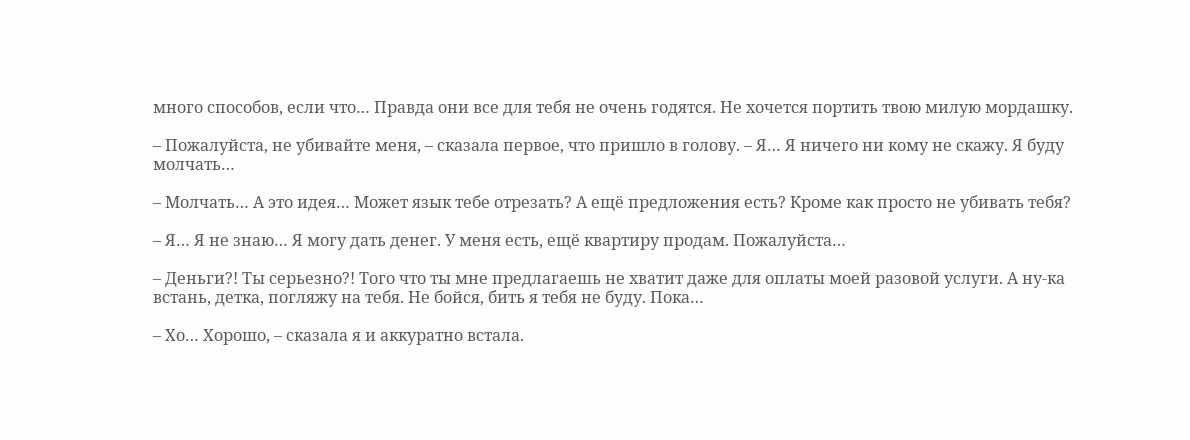много способов, если что… Правда они все для тебя не очень годятся. Не хочется портить твою милую мордашку.

– Пожалуйста, не убивайте меня, – сказала первое, что пришло в голову. – Я… Я ничего ни кому не скажу. Я буду молчать…

– Молчать… А это идея… Может язык тебе отрезать? А ещё предложения есть? Кроме как просто не убивать тебя?

– Я… Я не знаю… Я могу дать денег. У меня есть, ещё квартиру продам. Пожалуйста…

– Деньги?! Ты серьезно?! Того что ты мне предлагаешь не хватит даже для оплаты моей разовой услуги. А ну-ка встань, детка, погляжу на тебя. Не бойся, бить я тебя не буду. Пока…

– Хо… Хорошо, – сказала я и аккуратно встала.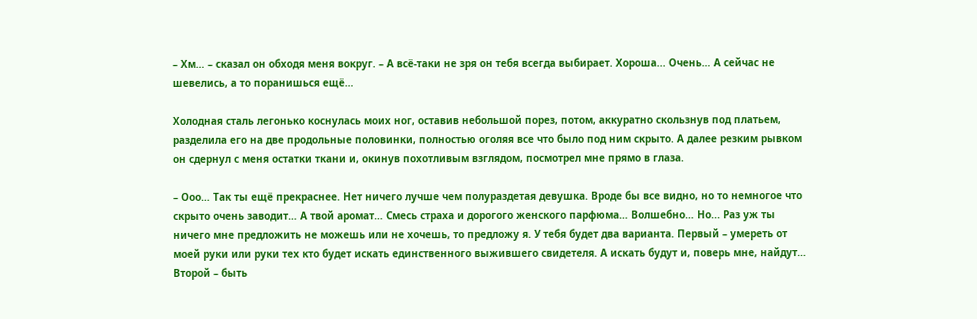– Хм… – сказал он обходя меня вокруг. – А всё-таки не зря он тебя всегда выбирает. Хороша... Очень… А сейчас не шевелись, а то поранишься ещё…

Холодная сталь легонько коснулась моих ног, оставив небольшой порез, потом, аккуратно скользнув под платьем, разделила его на две продольные половинки, полностью оголяя все что было под ним скрыто. А далее резким рывком он сдернул с меня остатки ткани и, окинув похотливым взглядом, посмотрел мне прямо в глаза.

– Ооо… Так ты ещё прекраснее. Нет ничего лучше чем полураздетая девушка. Вроде бы все видно, но то немногое что скрыто очень заводит… А твой аромат… Смесь страха и дорогого женского парфюма… Волшебно… Но... Раз уж ты ничего мне предложить не можешь или не хочешь, то предложу я. У тебя будет два варианта. Первый – умереть от моей руки или руки тех кто будет искать единственного выжившего свидетеля. А искать будут и, поверь мне, найдут… Второй – быть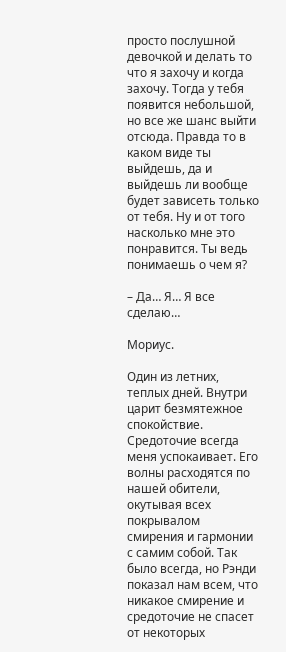просто послушной девочкой и делать то что я захочу и когда захочу. Тогда у тебя появится небольшой, но все же шанс выйти отсюда. Правда то в каком виде ты выйдешь, да и выйдешь ли вообще будет зависеть только от тебя. Ну и от того насколько мне это понравится. Ты ведь понимаешь о чем я?

– Да… Я… Я все сделаю…

Мориус.

Один из летних, теплых дней. Внутри царит безмятежное спокойствие. Средоточие всегда меня успокаивает. Его волны расходятся по нашей обители, окутывая всех покрывалом смирения и гармонии с самим собой. Так было всегда, но Рэнди показал нам всем, что никакое смирение и средоточие не спасет от некоторых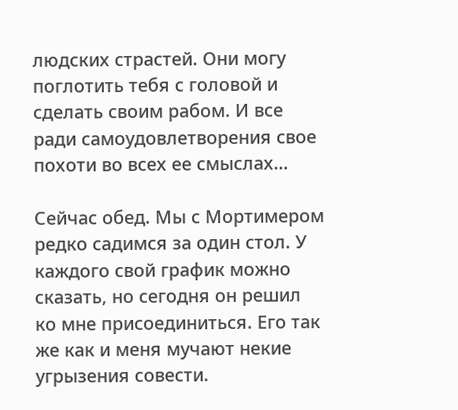людских страстей. Они могу поглотить тебя с головой и сделать своим рабом. И все ради самоудовлетворения свое похоти во всех ее смыслах…

Сейчас обед. Мы с Мортимером редко садимся за один стол. У каждого свой график можно сказать, но сегодня он решил ко мне присоединиться. Его так же как и меня мучают некие угрызения совести.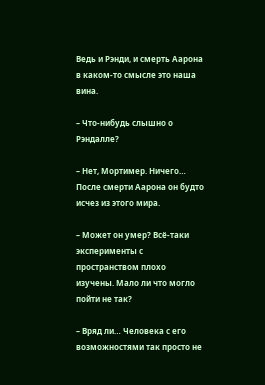Ведь и Рэнди, и смерть Аарона в каком-то смысле это наша вина.

– Что-нибудь слышно о Рэндалле?

– Нет, Мортимер. Ничего… После смерти Аарона он будто исчез из этого мира.

– Может он умер? Всё-таки эксперименты с пространством плохо изучены. Мало ли что могло пойти не так?

– Вряд ли… Человека с его возможностями так просто не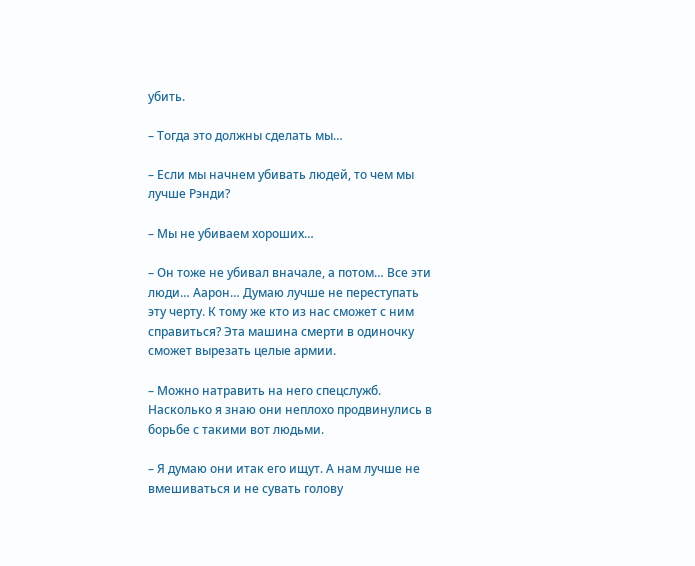убить.

– Тогда это должны сделать мы…

– Если мы начнем убивать людей, то чем мы лучше Рэнди?

– Мы не убиваем хороших…

– Он тоже не убивал вначале, а потом… Все эти люди… Аарон… Думаю лучше не переступать эту черту. К тому же кто из нас сможет с ним справиться? Эта машина смерти в одиночку сможет вырезать целые армии.

– Можно натравить на него спецслужб. Насколько я знаю они неплохо продвинулись в борьбе с такими вот людьми.

– Я думаю они итак его ищут. А нам лучше не вмешиваться и не сувать голову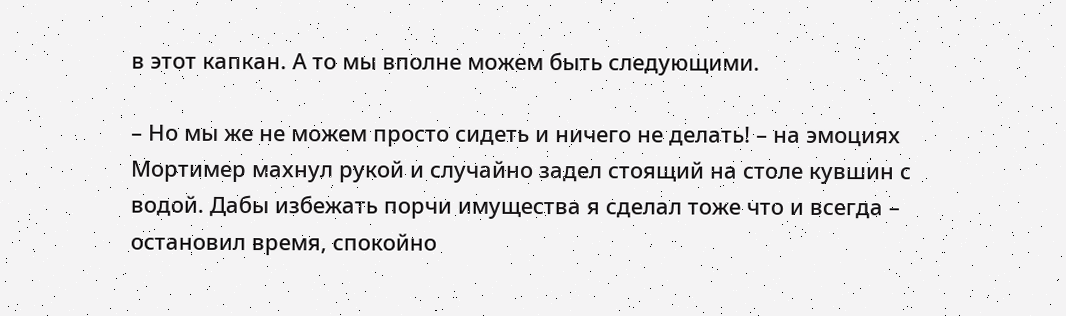в этот капкан. А то мы вполне можем быть следующими.

– Но мы же не можем просто сидеть и ничего не делать! – на эмоциях Мортимер махнул рукой и случайно задел стоящий на столе кувшин с водой. Дабы избежать порчи имущества я сделал тоже что и всегда – остановил время, спокойно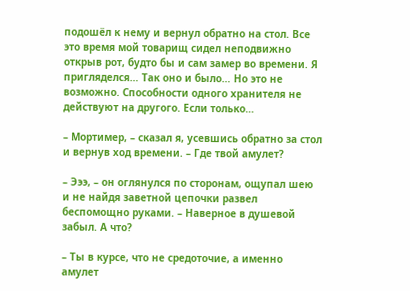подошёл к нему и вернул обратно на стол. Все это время мой товарищ сидел неподвижно открыв рот, будто бы и сам замер во времени. Я пригляделся… Так оно и было… Но это не возможно. Способности одного хранителя не действуют на другого. Если только…

– Мортимер, – сказал я, усевшись обратно за стол и вернув ход времени. – Где твой амулет?

– Эээ, – он оглянулся по сторонам, ощупал шею и не найдя заветной цепочки развел беспомощно руками. – Наверное в душевой забыл. А что?

– Ты в курсе, что не средоточие, а именно амулет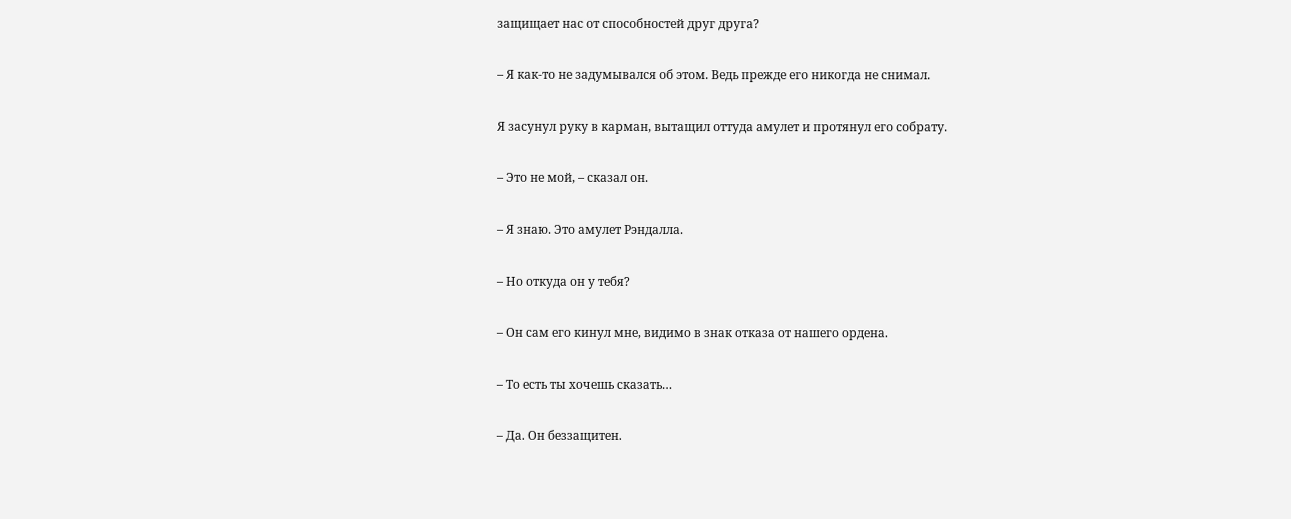защищает нас от способностей друг друга?

– Я как-то не задумывался об этом. Ведь прежде его никогда не снимал.

Я засунул руку в карман, вытащил оттуда амулет и протянул его собрату.

– Это не мой, – сказал он.

– Я знаю. Это амулет Рэндалла.

– Но откуда он у тебя?

– Он сам его кинул мне, видимо в знак отказа от нашего ордена.

– То есть ты хочешь сказать…

– Да. Он беззащитен.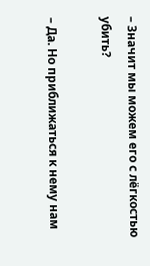– Значит мы можем его с лёгкостью убить?

– Да. Но приближаться к нему нам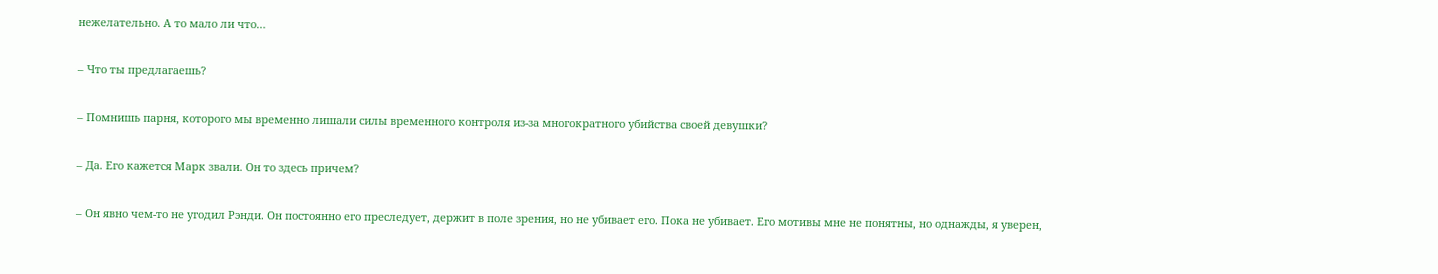нежелательно. А то мало ли что…

– Что ты предлагаешь?

– Помнишь парня, которого мы временно лишали силы временного контроля из-за многократного убийства своей девушки?

– Да. Его кажется Марк звали. Он то здесь причем?

– Он явно чем-то не угодил Рэнди. Он постоянно его преследует, держит в поле зрения, но не убивает его. Пока не убивает. Его мотивы мне не понятны, но однажды, я уверен,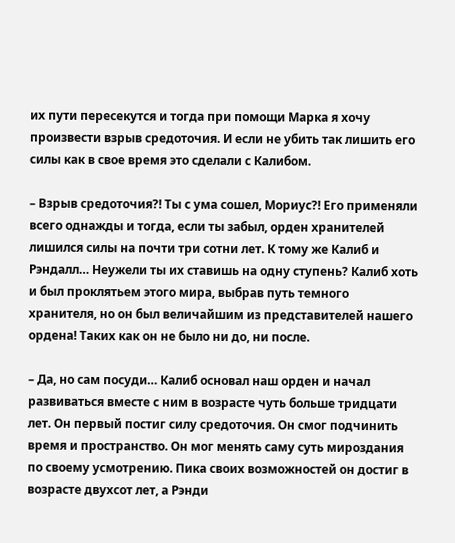их пути пересекутся и тогда при помощи Марка я хочу произвести взрыв средоточия. И если не убить так лишить его силы как в свое время это сделали с Калибом.

– Взрыв средоточия?! Ты с ума сошел, Мориус?! Его применяли всего однажды и тогда, если ты забыл, орден хранителей лишился силы на почти три сотни лет. К тому же Калиб и Рэндалл… Неужели ты их ставишь на одну ступень? Калиб хоть и был проклятьем этого мира, выбрав путь темного хранителя, но он был величайшим из представителей нашего ордена! Таких как он не было ни до, ни после.

– Да, но сам посуди… Калиб основал наш орден и начал развиваться вместе с ним в возрасте чуть больше тридцати лет. Он первый постиг силу средоточия. Он смог подчинить время и пространство. Он мог менять саму суть мироздания по своему усмотрению. Пика своих возможностей он достиг в возрасте двухсот лет, а Рэнди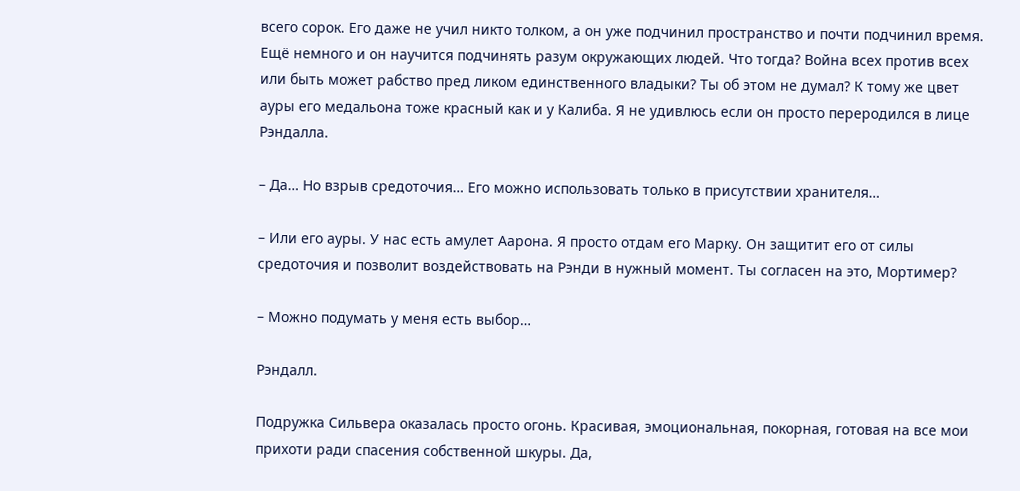всего сорок. Его даже не учил никто толком, а он уже подчинил пространство и почти подчинил время. Ещё немного и он научится подчинять разум окружающих людей. Что тогда? Война всех против всех или быть может рабство пред ликом единственного владыки? Ты об этом не думал? К тому же цвет ауры его медальона тоже красный как и у Калиба. Я не удивлюсь если он просто переродился в лице Рэндалла.

– Да… Но взрыв средоточия… Его можно использовать только в присутствии хранителя…

– Или его ауры. У нас есть амулет Аарона. Я просто отдам его Марку. Он защитит его от силы средоточия и позволит воздействовать на Рэнди в нужный момент. Ты согласен на это, Мортимер?

– Можно подумать у меня есть выбор…

Рэндалл.

Подружка Сильвера оказалась просто огонь. Красивая, эмоциональная, покорная, готовая на все мои прихоти ради спасения собственной шкуры. Да,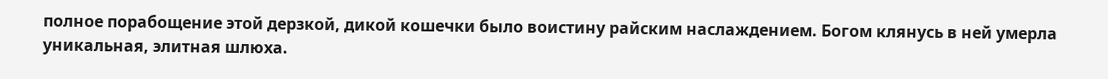полное порабощение этой дерзкой, дикой кошечки было воистину райским наслаждением. Богом клянусь в ней умерла уникальная, элитная шлюха.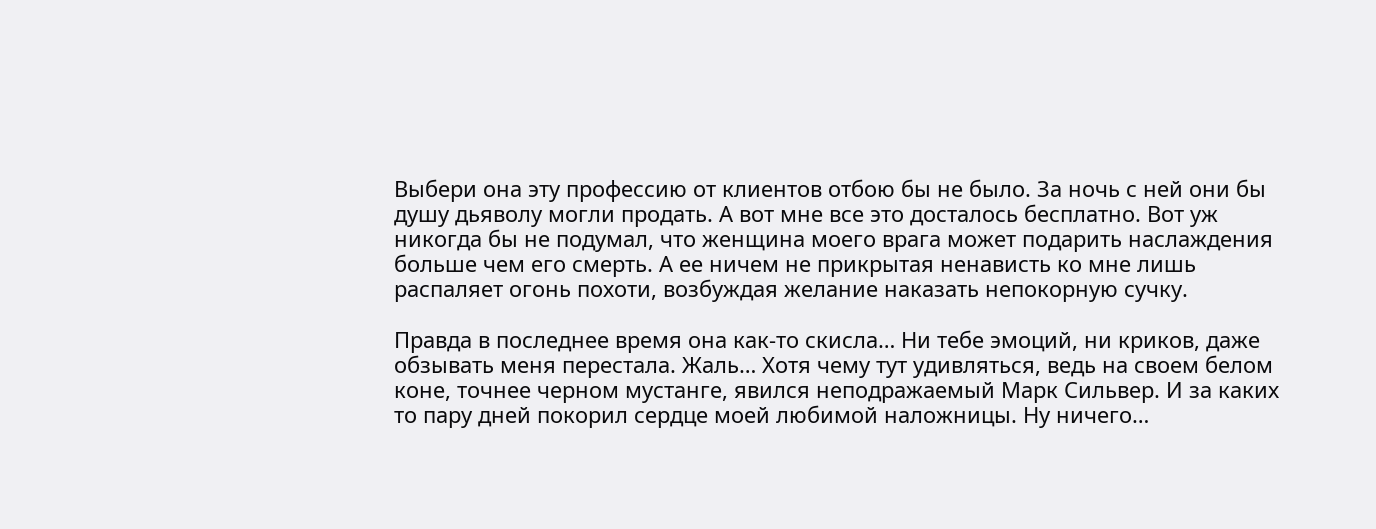Выбери она эту профессию от клиентов отбою бы не было. За ночь с ней они бы душу дьяволу могли продать. А вот мне все это досталось бесплатно. Вот уж никогда бы не подумал, что женщина моего врага может подарить наслаждения больше чем его смерть. А ее ничем не прикрытая ненависть ко мне лишь распаляет огонь похоти, возбуждая желание наказать непокорную сучку.

Правда в последнее время она как-то скисла… Ни тебе эмоций, ни криков, даже обзывать меня перестала. Жаль… Хотя чему тут удивляться, ведь на своем белом коне, точнее черном мустанге, явился неподражаемый Марк Сильвер. И за каких то пару дней покорил сердце моей любимой наложницы. Ну ничего…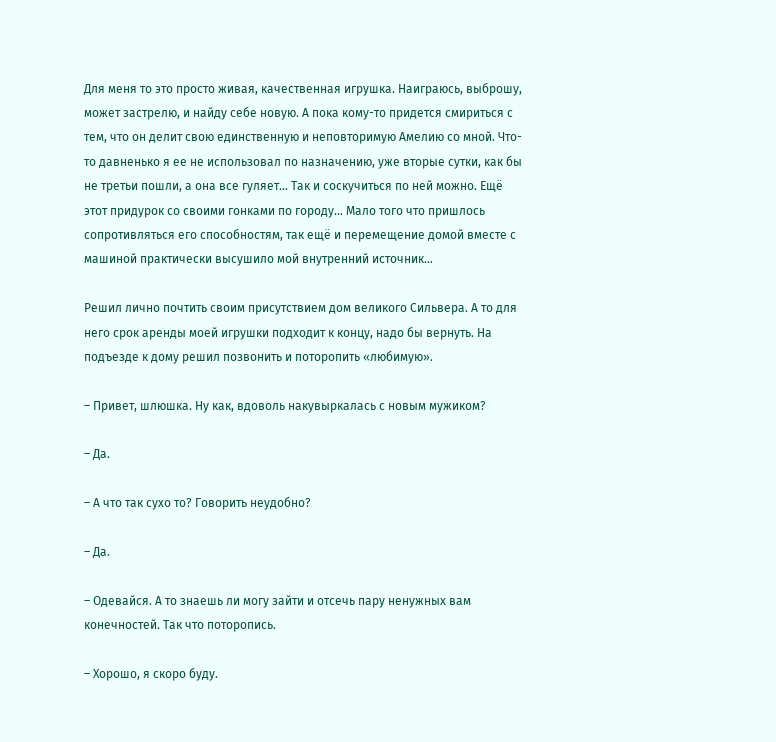Для меня то это просто живая, качественная игрушка. Наиграюсь, выброшу, может застрелю, и найду себе новую. А пока кому-то придется смириться с тем, что он делит свою единственную и неповторимую Амелию со мной. Что-то давненько я ее не использовал по назначению, уже вторые сутки, как бы не третьи пошли, а она все гуляет… Так и соскучиться по ней можно. Ещё этот придурок со своими гонками по городу… Мало того что пришлось сопротивляться его способностям, так ещё и перемещение домой вместе с машиной практически высушило мой внутренний источник…

Решил лично почтить своим присутствием дом великого Сильвера. А то для него срок аренды моей игрушки подходит к концу, надо бы вернуть. На подъезде к дому решил позвонить и поторопить «любимую».

– Привет, шлюшка. Ну как, вдоволь накувыркалась с новым мужиком?

– Да.

– А что так сухо то? Говорить неудобно?

– Да.

– Одевайся. А то знаешь ли могу зайти и отсечь пару ненужных вам конечностей. Так что поторопись.

– Хорошо, я скоро буду.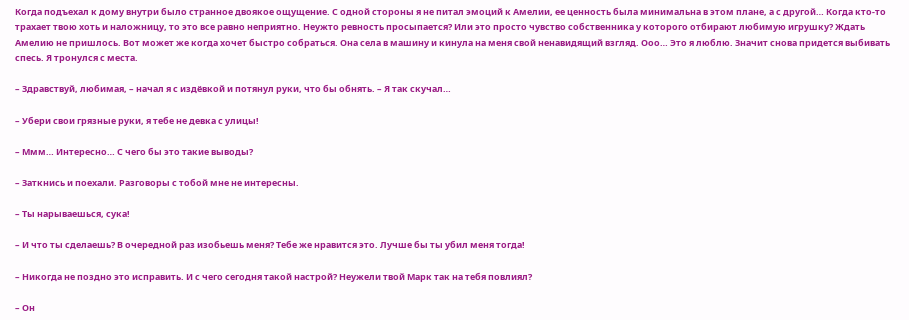Когда подъехал к дому внутри было странное двоякое ощущение. С одной стороны я не питал эмоций к Амелии, ее ценность была минимальна в этом плане, а с другой… Когда кто-то трахает твою хоть и наложницу, то это все равно неприятно. Неужто ревность просыпается? Или это просто чувство собственника у которого отбирают любимую игрушку? Ждать Амелию не пришлось. Вот может же когда хочет быстро собраться. Она села в машину и кинула на меня свой ненавидящий взгляд. Ооо… Это я люблю. Значит снова придется выбивать спесь. Я тронулся с места.

– Здравствуй, любимая, – начал я с издёвкой и потянул руки, что бы обнять. – Я так скучал…

– Убери свои грязные руки, я тебе не девка с улицы!

– Ммм… Интересно… С чего бы это такие выводы?

– Заткнись и поехали. Разговоры с тобой мне не интересны.

– Ты нарываешься, сука!

– И что ты сделаешь? В очередной раз изобьешь меня? Тебе же нравится это. Лучше бы ты убил меня тогда!

– Никогда не поздно это исправить. И с чего сегодня такой настрой? Неужели твой Марк так на тебя повлиял?

– Он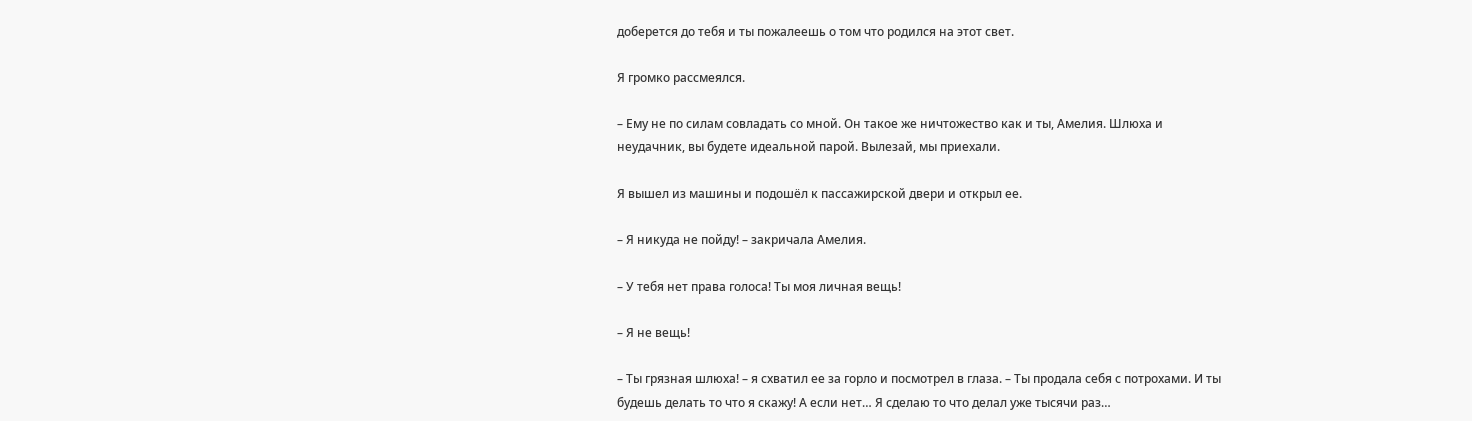доберется до тебя и ты пожалеешь о том что родился на этот свет.

Я громко рассмеялся.

– Ему не по силам совладать со мной. Он такое же ничтожество как и ты, Амелия. Шлюха и неудачник, вы будете идеальной парой. Вылезай, мы приехали.

Я вышел из машины и подошёл к пассажирской двери и открыл ее.

– Я никуда не пойду! – закричала Амелия.

– У тебя нет права голоса! Ты моя личная вещь!

– Я не вещь!

– Ты грязная шлюха! – я схватил ее за горло и посмотрел в глаза. – Ты продала себя с потрохами. И ты будешь делать то что я скажу! А если нет… Я сделаю то что делал уже тысячи раз…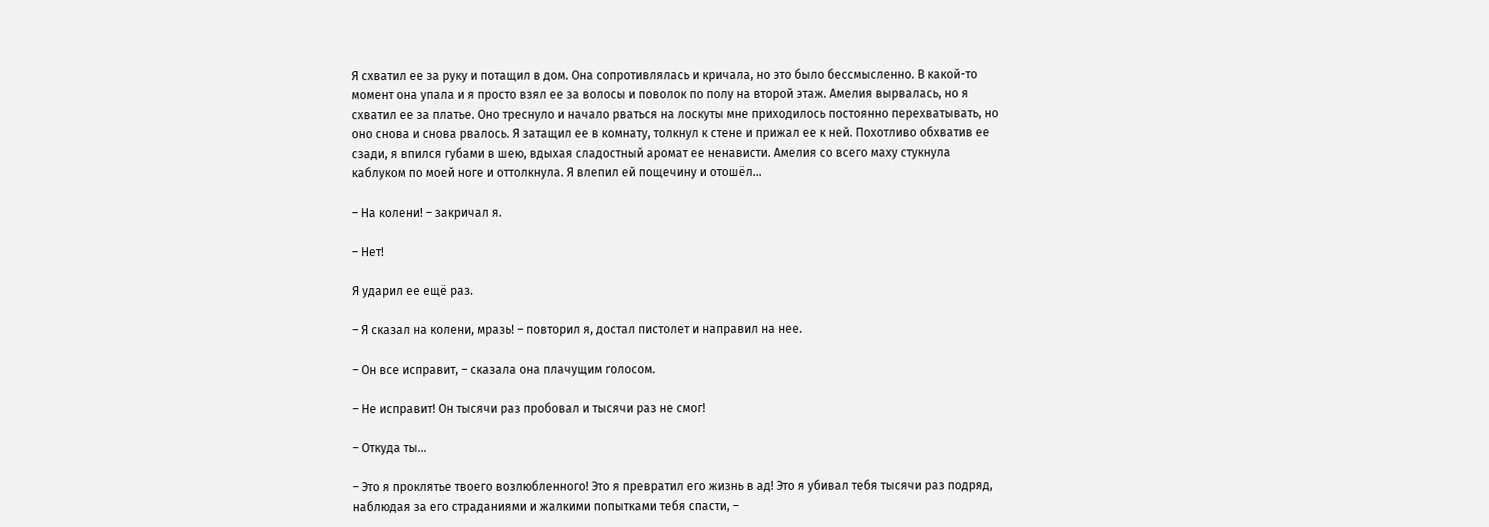Я схватил ее за руку и потащил в дом. Она сопротивлялась и кричала, но это было бессмысленно. В какой-то момент она упала и я просто взял ее за волосы и поволок по полу на второй этаж. Амелия вырвалась, но я схватил ее за платье. Оно треснуло и начало рваться на лоскуты мне приходилось постоянно перехватывать, но оно снова и снова рвалось. Я затащил ее в комнату, толкнул к стене и прижал ее к ней. Похотливо обхватив ее сзади, я впился губами в шею, вдыхая сладостный аромат ее ненависти. Амелия со всего маху стукнула каблуком по моей ноге и оттолкнула. Я влепил ей пощечину и отошёл…

– На колени! – закричал я.

– Нет!

Я ударил ее ещё раз.

– Я сказал на колени, мразь! – повторил я, достал пистолет и направил на нее.

– Он все исправит, – сказала она плачущим голосом.

– Не исправит! Он тысячи раз пробовал и тысячи раз не смог!

– Откуда ты…

– Это я проклятье твоего возлюбленного! Это я превратил его жизнь в ад! Это я убивал тебя тысячи раз подряд, наблюдая за его страданиями и жалкими попытками тебя спасти, –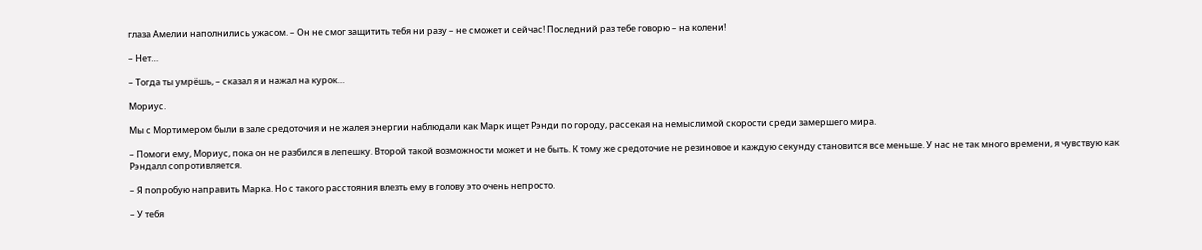глаза Амелии наполнились ужасом. – Он не смог защитить тебя ни разу – не сможет и сейчас! Последний раз тебе говорю – на колени!

– Нет…

– Тогда ты умрёшь, – сказал я и нажал на курок…

Мориус.

Мы с Мортимером были в зале средоточия и не жалея энергии наблюдали как Марк ищет Рэнди по городу, рассекая на немыслимой скорости среди замершего мира.

– Помоги ему, Мориус, пока он не разбился в лепешку. Второй такой возможности может и не быть. К тому же средоточие не резиновое и каждую секунду становится все меньше. У нас не так много времени, я чувствую как Рэндалл сопротивляется.

– Я попробую направить Марка. Но с такого расстояния влезть ему в голову это очень непросто.

– У тебя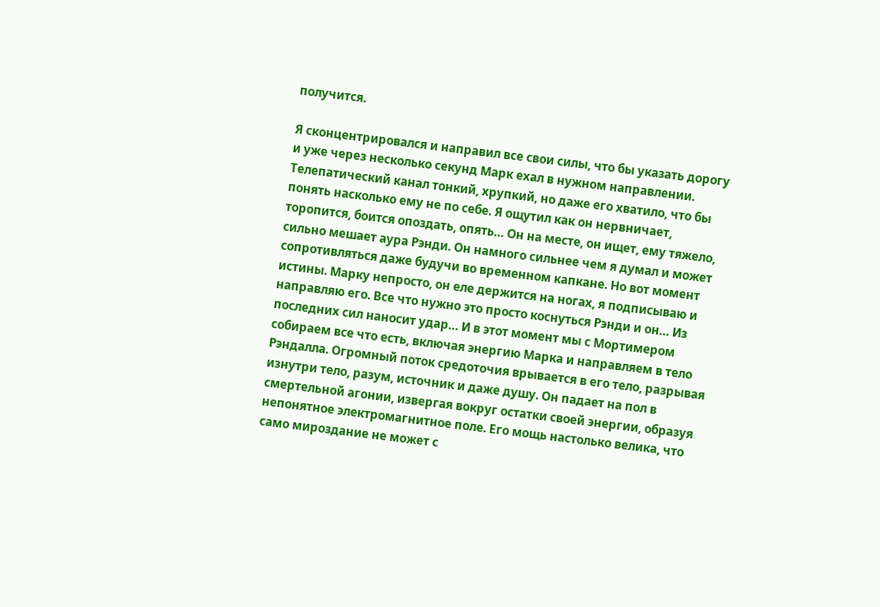получится.

Я сконцентрировался и направил все свои силы, что бы указать дорогу и уже через несколько секунд Марк ехал в нужном направлении. Телепатический канал тонкий, хрупкий, но даже его хватило, что бы понять насколько ему не по себе. Я ощутил как он нервничает, торопится, боится опоздать, опять… Он на месте, он ищет, ему тяжело, сильно мешает аура Рэнди. Он намного сильнее чем я думал и может сопротивляться даже будучи во временном капкане. Но вот момент истины. Марку непросто, он еле держится на ногах, я подписываю и направляю его. Все что нужно это просто коснуться Рэнди и он… Из последних сил наносит удар… И в этот момент мы с Мортимером собираем все что есть, включая энергию Марка и направляем в тело Рэндалла. Огромный поток средоточия врывается в его тело, разрывая изнутри тело, разум, источник и даже душу. Он падает на пол в смертельной агонии, извергая вокруг остатки своей энергии, образуя непонятное электромагнитное поле. Его мощь настолько велика, что само мироздание не может с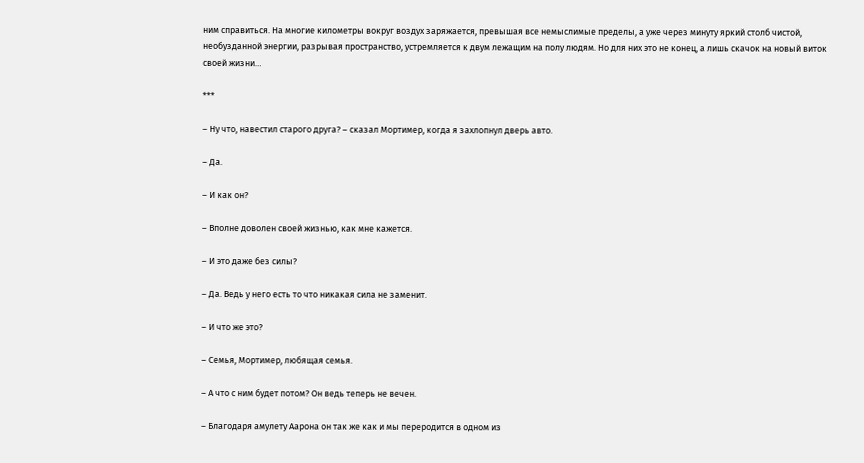ним справиться. На многие километры вокруг воздух заряжается, превышая все немыслимые пределы, а уже через минуту яркий столб чистой, необузданной энергии, разрывая пространство, устремляется к двум лежащим на полу людям. Но для них это не конец, а лишь скачок на новый виток своей жизни…

***

– Ну что, навестил старого друга? – сказал Мортимер, когда я захлопнул дверь авто.

– Да.

– И как он?

– Вполне доволен своей жизнью, как мне кажется.

– И это даже без силы?

– Да. Ведь у него есть то что никакая сила не заменит.

– И что же это?

– Семья, Мортимер, любящая семья.

– А что с ним будет потом? Он ведь теперь не вечен.

– Благодаря амулету Аарона он так же как и мы переродится в одном из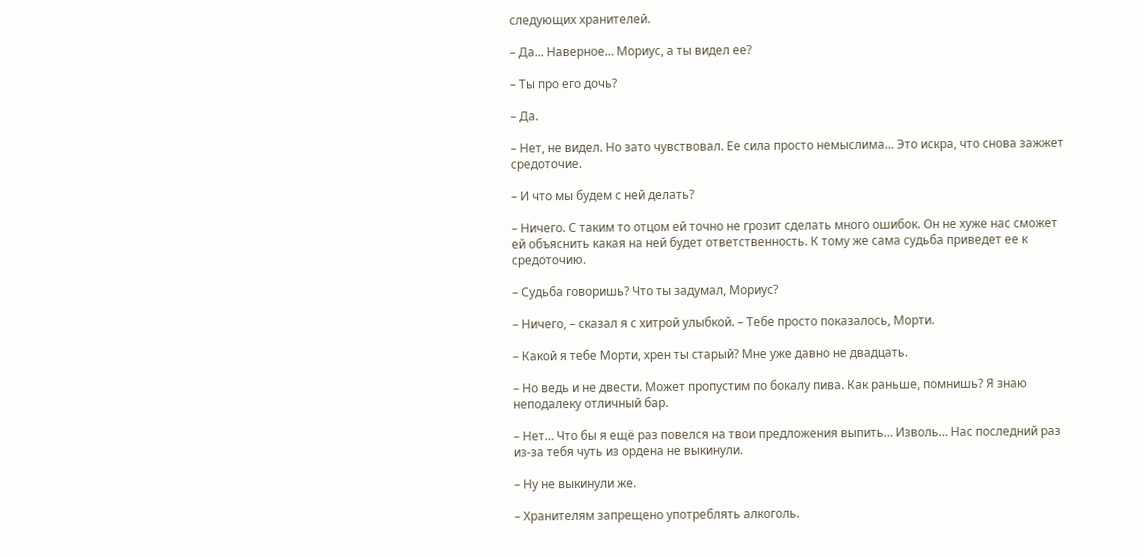следующих хранителей.

– Да... Наверное… Мориус, а ты видел ее?

– Ты про его дочь?

– Да.

– Нет, не видел. Но зато чувствовал. Ее сила просто немыслима… Это искра, что снова зажжет средоточие.

– И что мы будем с ней делать?

– Ничего. С таким то отцом ей точно не грозит сделать много ошибок. Он не хуже нас сможет ей объяснить какая на ней будет ответственность. К тому же сама судьба приведет ее к средоточию.

– Судьба говоришь? Что ты задумал, Мориус?

– Ничего, – сказал я с хитрой улыбкой. – Тебе просто показалось, Морти.

– Какой я тебе Морти, хрен ты старый? Мне уже давно не двадцать.

– Но ведь и не двести. Может пропустим по бокалу пива. Как раньше, помнишь? Я знаю неподалеку отличный бар.

– Нет… Что бы я ещё раз повелся на твои предложения выпить… Изволь… Нас последний раз из-за тебя чуть из ордена не выкинули.

– Ну не выкинули же.

– Хранителям запрещено употреблять алкоголь.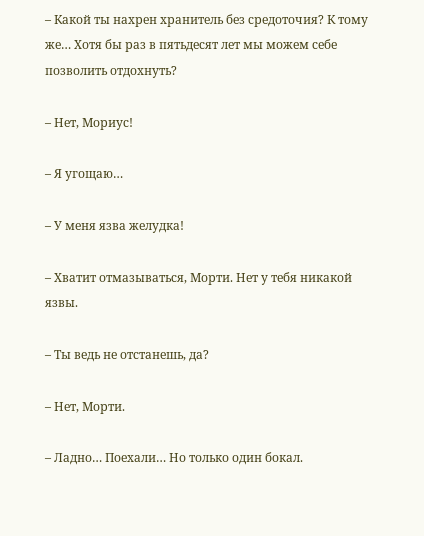– Какой ты нахрен хранитель без средоточия? К тому же… Хотя бы раз в пятьдесят лет мы можем себе позволить отдохнуть?

– Нет, Мориус!

– Я угощаю…

– У меня язва желудка!

– Хватит отмазываться, Морти. Нет у тебя никакой язвы.

– Ты ведь не отстанешь, да?

– Нет, Морти.

– Ладно… Поехали… Но только один бокал.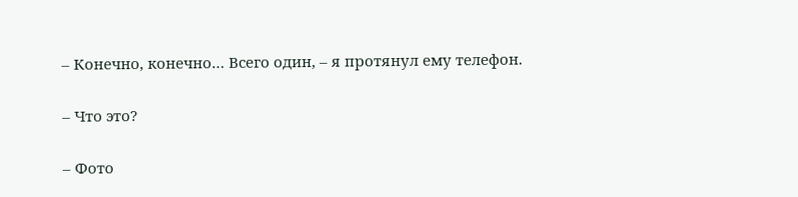– Конечно, конечно… Всего один, – я протянул ему телефон.

– Что это?

– Фото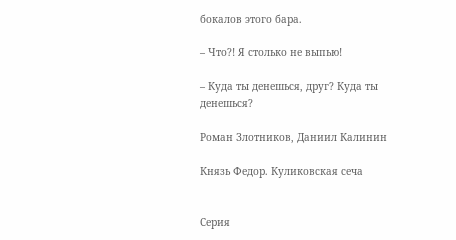бокалов этого бара.

– Что?! Я столько не выпью!

– Куда ты денешься, друг? Куда ты денешься?

Роман Злотников, Даниил Калинин

Князь Федор. Куликовская сеча


Серия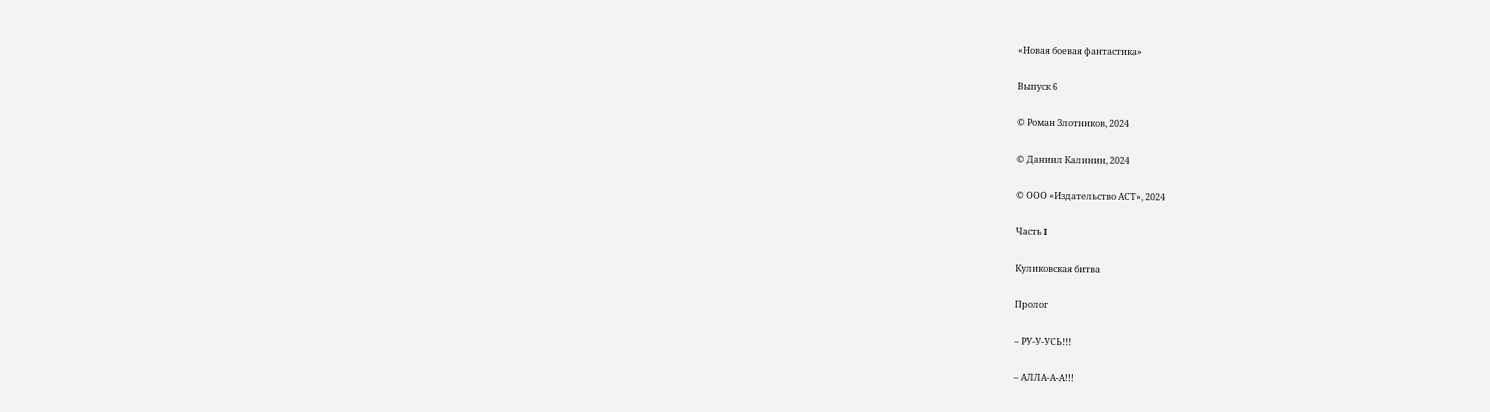«Новая боевая фантастика»

Выпуск 6

© Роман Злотников, 2024

© Даниил Калинин, 2024

© ООО «Издательство АСТ», 2024

Часть I

Куликовская битва

Пролог

– РУ-У-УСЬ!!!

– АЛЛА-А-А!!!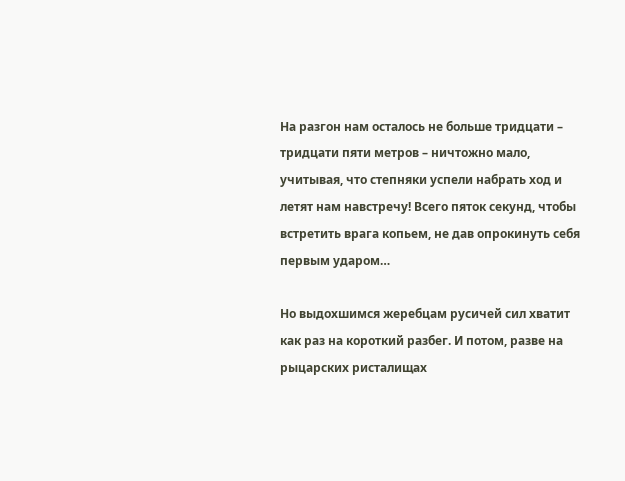На разгон нам осталось не больше тридцати – тридцати пяти метров – ничтожно мало, учитывая, что степняки успели набрать ход и летят нам навстречу! Всего пяток секунд, чтобы встретить врага копьем, не дав опрокинуть себя первым ударом…

Но выдохшимся жеребцам русичей сил хватит как раз на короткий разбег. И потом, разве на рыцарских ристалищах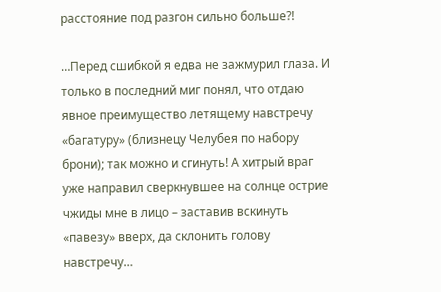расстояние под разгон сильно больше?!

…Перед сшибкой я едва не зажмурил глаза. И только в последний миг понял, что отдаю явное преимущество летящему навстречу «багатуру» (близнецу Челубея по набору брони); так можно и сгинуть! А хитрый враг уже направил сверкнувшее на солнце острие чжиды мне в лицо – заставив вскинуть «павезу» вверх, да склонить голову навстречу…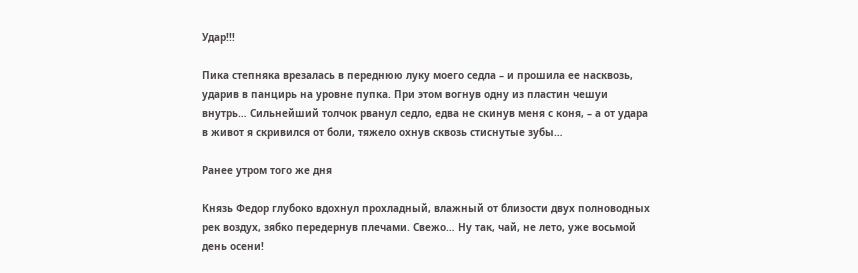Удар!!!

Пика степняка врезалась в переднюю луку моего седла – и прошила ее насквозь, ударив в панцирь на уровне пупка. При этом вогнув одну из пластин чешуи внутрь… Сильнейший толчок рванул седло, едва не скинув меня с коня, – а от удара в живот я скривился от боли, тяжело охнув сквозь стиснутые зубы…

Ранее утром того же дня

Князь Федор глубоко вдохнул прохладный, влажный от близости двух полноводных рек воздух, зябко передернув плечами. Свежо… Ну так, чай, не лето, уже восьмой день осени!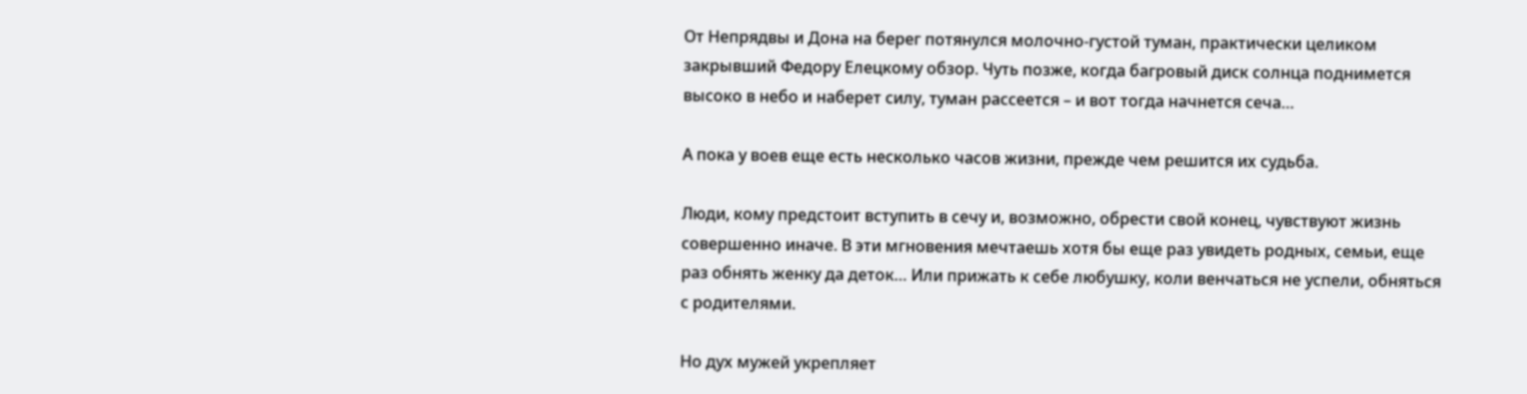От Непрядвы и Дона на берег потянулся молочно-густой туман, практически целиком закрывший Федору Елецкому обзор. Чуть позже, когда багровый диск солнца поднимется высоко в небо и наберет силу, туман рассеется – и вот тогда начнется сеча…

А пока у воев еще есть несколько часов жизни, прежде чем решится их судьба.

Люди, кому предстоит вступить в сечу и, возможно, обрести свой конец, чувствуют жизнь совершенно иначе. В эти мгновения мечтаешь хотя бы еще раз увидеть родных, семьи, еще раз обнять женку да деток… Или прижать к себе любушку, коли венчаться не успели, обняться с родителями.

Но дух мужей укрепляет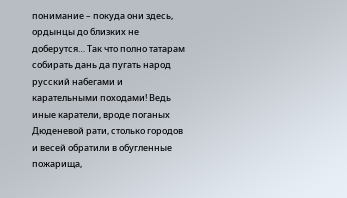понимание – покуда они здесь, ордынцы до близких не доберутся… Так что полно татарам собирать дань да пугать народ русский набегами и карательными походами! Ведь иные каратели, вроде поганых Дюденевой рати, столько городов и весей обратили в обугленные пожарища,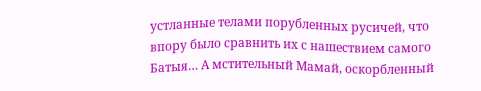устланные телами порубленных русичей, что впору было сравнить их с нашествием самого Батыя… А мстительный Мамай, оскорбленный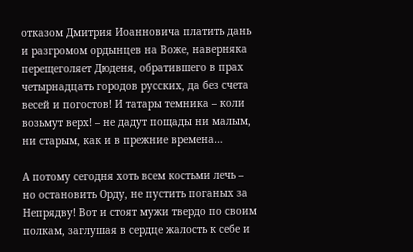отказом Дмитрия Иоанновича платить дань и разгромом ордынцев на Воже, наверняка перещеголяет Дюденя, обратившего в прах четырнадцать городов русских, да без счета весей и погостов! И татары темника – коли возьмут верх! – не дадут пощады ни малым, ни старым, как и в прежние времена…

А потому сегодня хоть всем костьми лечь – но остановить Орду, не пустить поганых за Непрядву! Вот и стоят мужи твердо по своим полкам, заглушая в сердце жалость к себе и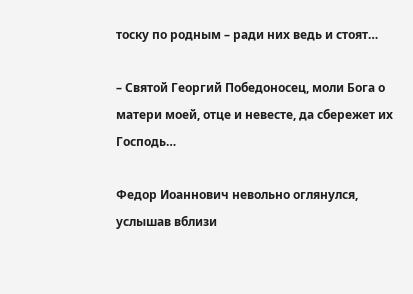тоску по родным – ради них ведь и стоят…

– Святой Георгий Победоносец, моли Бога о матери моей, отце и невесте, да сбережет их Господь…

Федор Иоаннович невольно оглянулся, услышав вблизи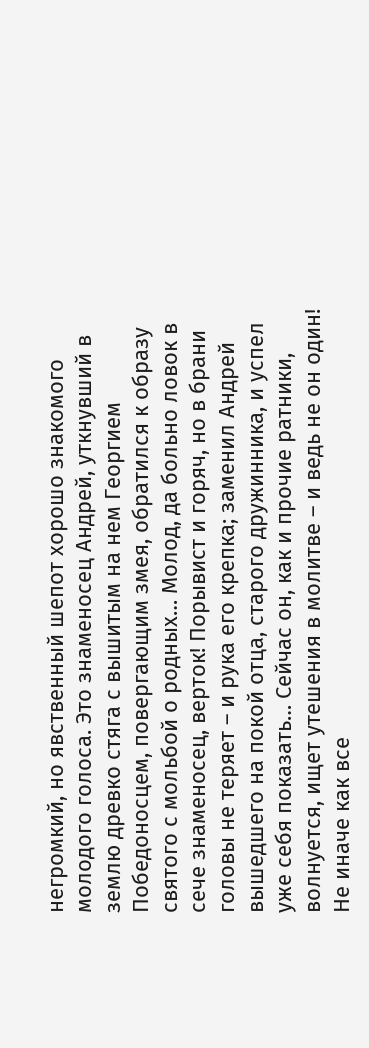негромкий, но явственный шепот хорошо знакомого молодого голоса. Это знаменосец Андрей, уткнувший в землю древко стяга с вышитым на нем Георгием Победоносцем, повергающим змея, обратился к образу святого с мольбой о родных… Молод, да больно ловок в сече знаменосец, верток! Порывист и горяч, но в брани головы не теряет – и рука его крепка; заменил Андрей вышедшего на покой отца, старого дружинника, и успел уже себя показать… Сейчас он, как и прочие ратники, волнуется, ищет утешения в молитве – и ведь не он один! Не иначе как все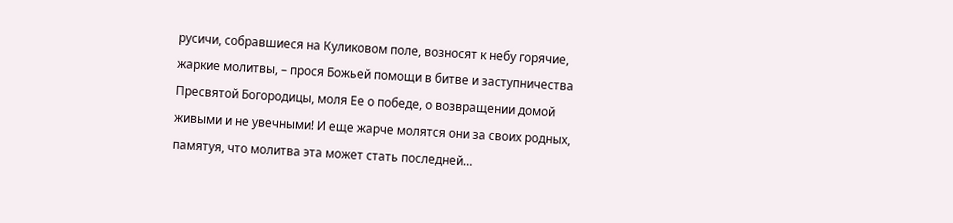русичи, собравшиеся на Куликовом поле, возносят к небу горячие, жаркие молитвы, – прося Божьей помощи в битве и заступничества Пресвятой Богородицы, моля Ее о победе, о возвращении домой живыми и не увечными! И еще жарче молятся они за своих родных, памятуя, что молитва эта может стать последней…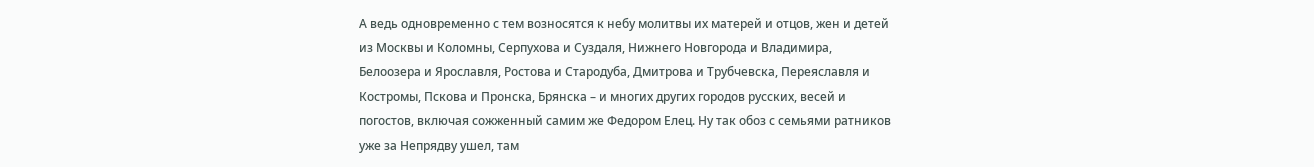А ведь одновременно с тем возносятся к небу молитвы их матерей и отцов, жен и детей из Москвы и Коломны, Серпухова и Суздаля, Нижнего Новгорода и Владимира, Белоозера и Ярославля, Ростова и Стародуба, Дмитрова и Трубчевска, Переяславля и Костромы, Пскова и Пронска, Брянска – и многих других городов русских, весей и погостов, включая сожженный самим же Федором Елец. Ну так обоз с семьями ратников уже за Непрядву ушел, там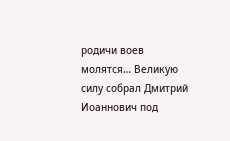родичи воев молятся… Великую силу собрал Дмитрий Иоаннович под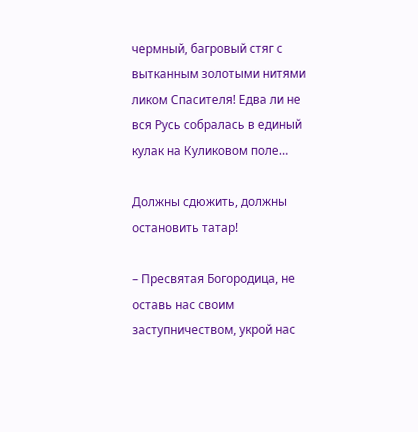чермный, багровый стяг с вытканным золотыми нитями ликом Спасителя! Едва ли не вся Русь собралась в единый кулак на Куликовом поле…

Должны сдюжить, должны остановить татар!

– Пресвятая Богородица, не оставь нас своим заступничеством, укрой нас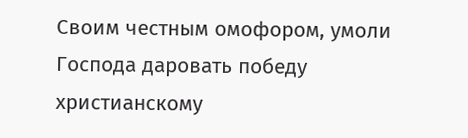Своим честным омофором, умоли Господа даровать победу христианскому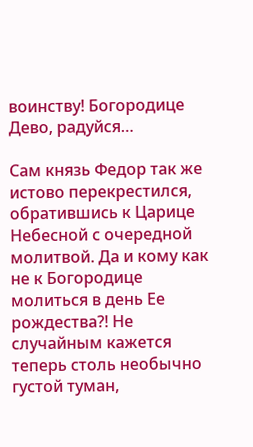воинству! Богородице Дево, радуйся…

Сам князь Федор так же истово перекрестился, обратившись к Царице Небесной с очередной молитвой. Да и кому как не к Богородице молиться в день Ее рождества?! Не случайным кажется теперь столь необычно густой туман,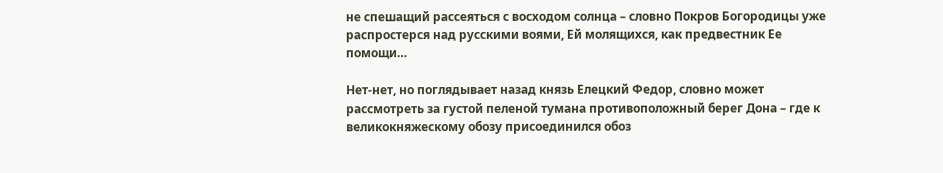не спешащий рассеяться с восходом солнца – словно Покров Богородицы уже распростерся над русскими воями, Ей молящихся, как предвестник Ее помощи…

Нет-нет, но поглядывает назад князь Елецкий Федор, словно может рассмотреть за густой пеленой тумана противоположный берег Дона – где к великокняжескому обозу присоединился обоз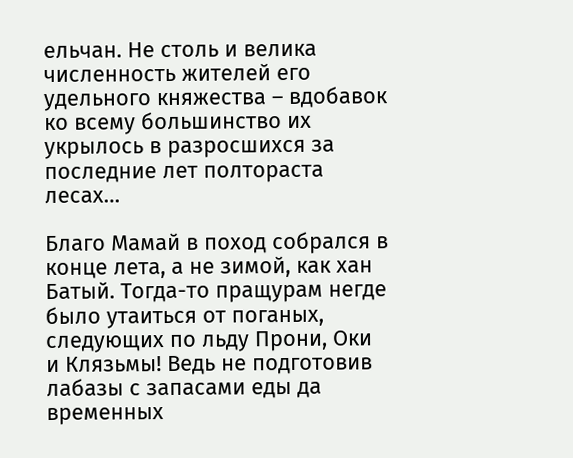ельчан. Не столь и велика численность жителей его удельного княжества – вдобавок ко всему большинство их укрылось в разросшихся за последние лет полтораста лесах…

Благо Мамай в поход собрался в конце лета, а не зимой, как хан Батый. Тогда-то пращурам негде было утаиться от поганых, следующих по льду Прони, Оки и Клязьмы! Ведь не подготовив лабазы с запасами еды да временных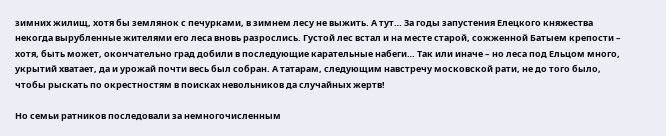зимних жилищ, хотя бы землянок с печурками, в зимнем лесу не выжить. А тут… За годы запустения Елецкого княжества некогда вырубленные жителями его леса вновь разрослись. Густой лес встал и на месте старой, сожженной Батыем крепости – хотя, быть может, окончательно град добили в последующие карательные набеги… Так или иначе – но леса под Ельцом много, укрытий хватает, да и урожай почти весь был собран. А татарам, следующим навстречу московской рати, не до того было, чтобы рыскать по окрестностям в поисках невольников да случайных жертв!

Но семьи ратников последовали за немногочисленным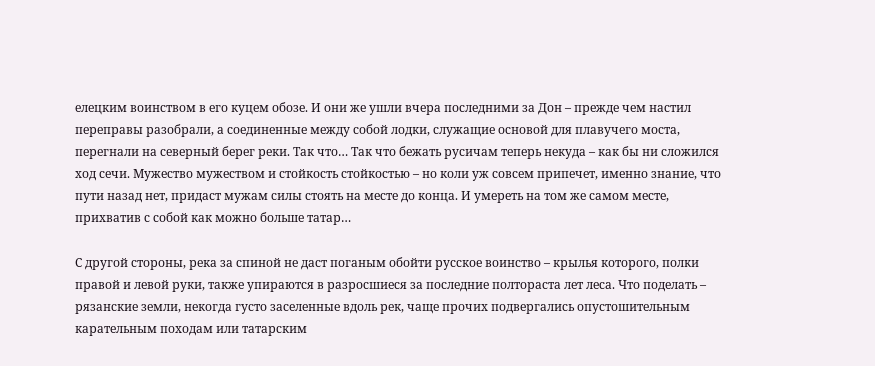елецким воинством в его куцем обозе. И они же ушли вчера последними за Дон – прежде чем настил переправы разобрали, а соединенные между собой лодки, служащие основой для плавучего моста, перегнали на северный берег реки. Так что… Так что бежать русичам теперь некуда – как бы ни сложился ход сечи. Мужество мужеством и стойкость стойкостью – но коли уж совсем припечет, именно знание, что пути назад нет, придаст мужам силы стоять на месте до конца. И умереть на том же самом месте, прихватив с собой как можно больше татар…

С другой стороны, река за спиной не даст поганым обойти русское воинство – крылья которого, полки правой и левой руки, также упираются в разросшиеся за последние полтораста лет леса. Что поделать – рязанские земли, некогда густо заселенные вдоль рек, чаще прочих подвергались опустошительным карательным походам или татарским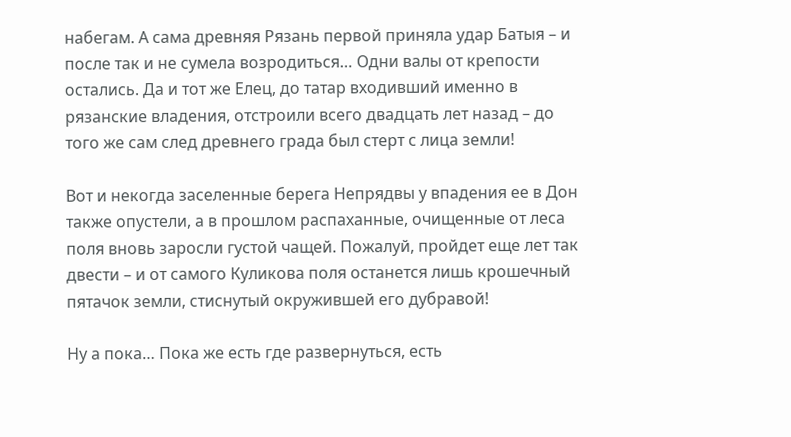набегам. А сама древняя Рязань первой приняла удар Батыя – и после так и не сумела возродиться… Одни валы от крепости остались. Да и тот же Елец, до татар входивший именно в рязанские владения, отстроили всего двадцать лет назад – до того же сам след древнего града был стерт с лица земли!

Вот и некогда заселенные берега Непрядвы у впадения ее в Дон также опустели, а в прошлом распаханные, очищенные от леса поля вновь заросли густой чащей. Пожалуй, пройдет еще лет так двести – и от самого Куликова поля останется лишь крошечный пятачок земли, стиснутый окружившей его дубравой!

Ну а пока… Пока же есть где развернуться, есть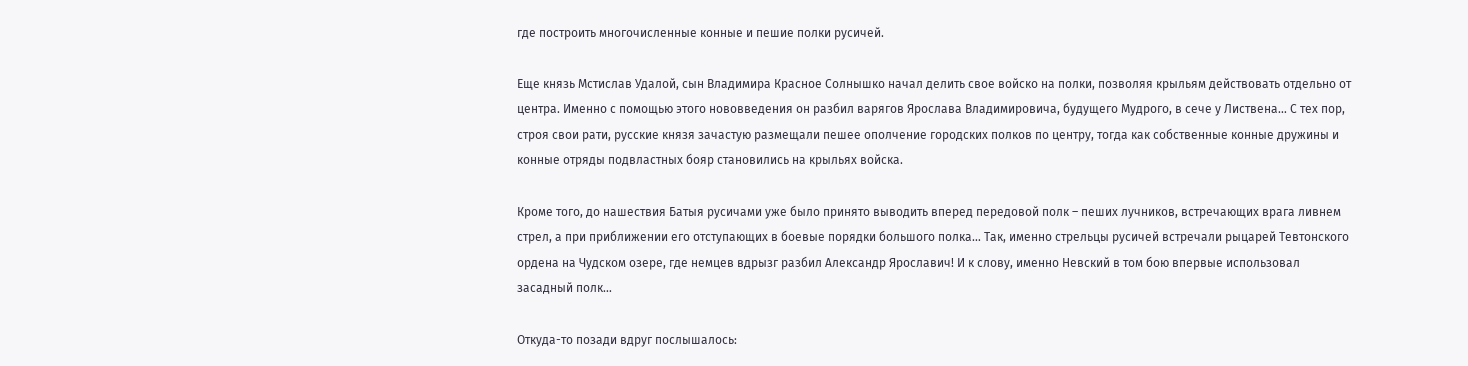где построить многочисленные конные и пешие полки русичей.

Еще князь Мстислав Удалой, сын Владимира Красное Солнышко начал делить свое войско на полки, позволяя крыльям действовать отдельно от центра. Именно с помощью этого нововведения он разбил варягов Ярослава Владимировича, будущего Мудрого, в сече у Листвена… С тех пор, строя свои рати, русские князя зачастую размещали пешее ополчение городских полков по центру, тогда как собственные конные дружины и конные отряды подвластных бояр становились на крыльях войска.

Кроме того, до нашествия Батыя русичами уже было принято выводить вперед передовой полк – пеших лучников, встречающих врага ливнем стрел, а при приближении его отступающих в боевые порядки большого полка… Так, именно стрельцы русичей встречали рыцарей Тевтонского ордена на Чудском озере, где немцев вдрызг разбил Александр Ярославич! И к слову, именно Невский в том бою впервые использовал засадный полк…

Откуда-то позади вдруг послышалось: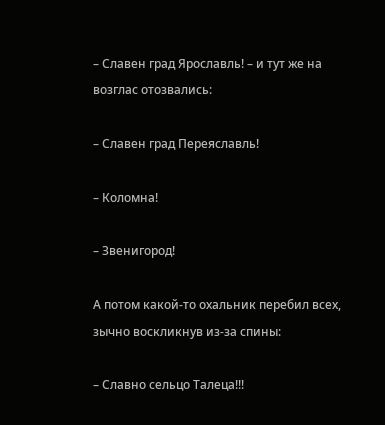– Славен град Ярославль! – и тут же на возглас отозвались:

– Славен град Переяславль!

– Коломна!

– Звенигород!

А потом какой-то охальник перебил всех, зычно воскликнув из-за спины:

– Славно сельцо Талеца!!!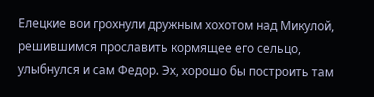Елецкие вои грохнули дружным хохотом над Микулой, решившимся прославить кормящее его сельцо, улыбнулся и сам Федор. Эх, хорошо бы построить там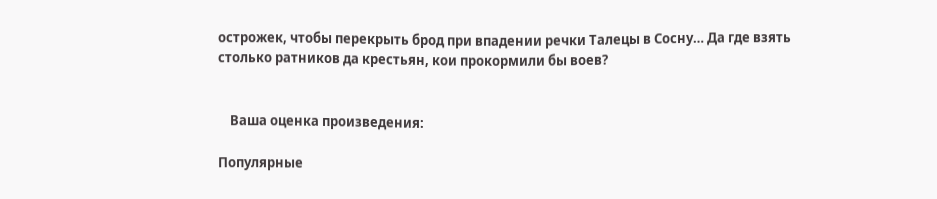острожек, чтобы перекрыть брод при впадении речки Талецы в Сосну… Да где взять столько ратников да крестьян, кои прокормили бы воев?


    Ваша оценка произведения:

Популярные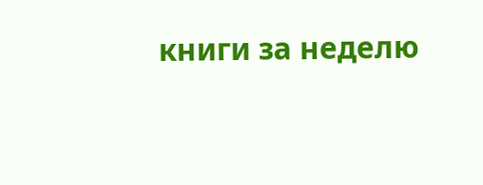книги за неделю